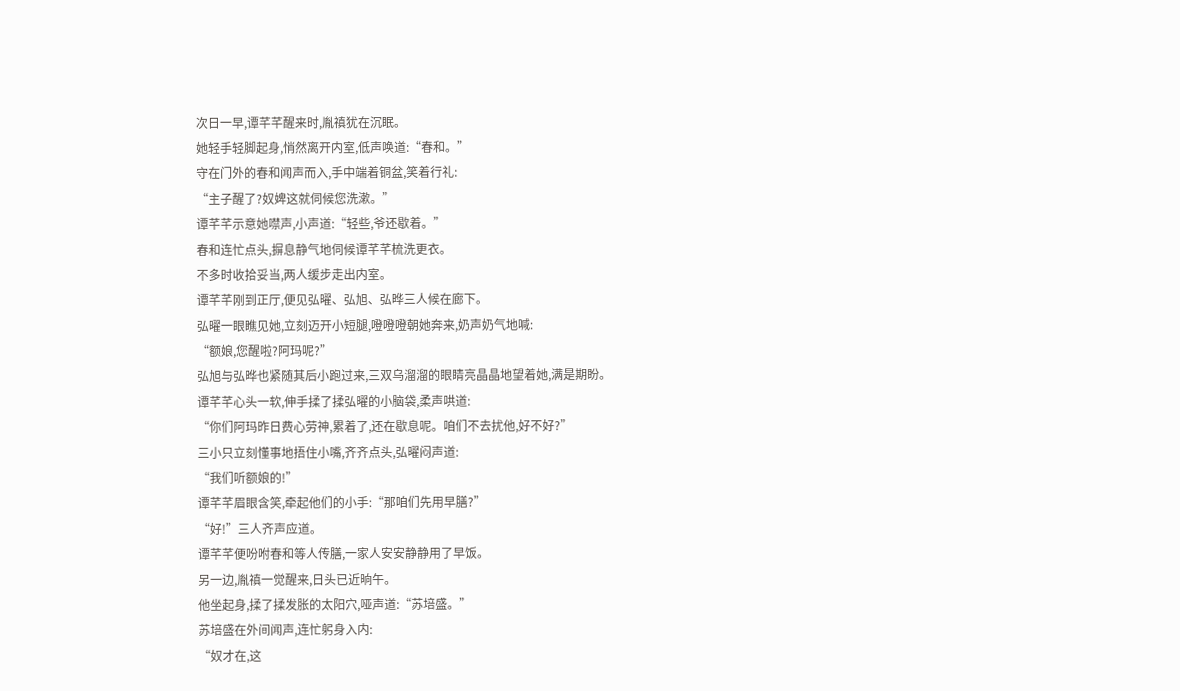次日一早,谭芊芊醒来时,胤禛犹在沉眠。
她轻手轻脚起身,悄然离开内室,低声唤道:“春和。”
守在门外的春和闻声而入,手中端着铜盆,笑着行礼:
“主子醒了?奴婢这就伺候您洗漱。”
谭芊芊示意她噤声,小声道:“轻些,爷还歇着。”
春和连忙点头,摒息静气地伺候谭芊芊梳洗更衣。
不多时收拾妥当,两人缓步走出内室。
谭芊芊刚到正厅,便见弘曜、弘旭、弘晔三人候在廊下。
弘曜一眼瞧见她,立刻迈开小短腿,噔噔噔朝她奔来,奶声奶气地喊:
“额娘,您醒啦?阿玛呢?”
弘旭与弘晔也紧随其后小跑过来,三双乌溜溜的眼睛亮晶晶地望着她,满是期盼。
谭芊芊心头一软,伸手揉了揉弘曜的小脑袋,柔声哄道:
“你们阿玛昨日费心劳神,累着了,还在歇息呢。咱们不去扰他,好不好?”
三小只立刻懂事地捂住小嘴,齐齐点头,弘曜闷声道:
“我们听额娘的!”
谭芊芊眉眼含笑,牵起他们的小手:“那咱们先用早膳?”
“好!”三人齐声应道。
谭芊芊便吩咐春和等人传膳,一家人安安静静用了早饭。
另一边,胤禛一觉醒来,日头已近晌午。
他坐起身,揉了揉发胀的太阳穴,哑声道:“苏培盛。”
苏培盛在外间闻声,连忙躬身入内:
“奴才在,这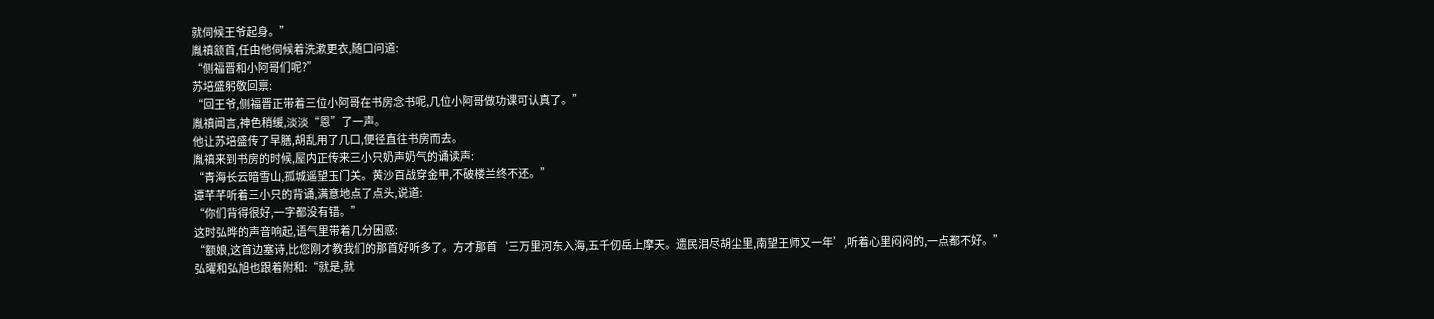就伺候王爷起身。”
胤禛颔首,任由他伺候着洗漱更衣,随口问道:
“侧福晋和小阿哥们呢?”
苏培盛躬敬回禀:
“回王爷,侧福晋正带着三位小阿哥在书房念书呢,几位小阿哥做功课可认真了。”
胤禛闻言,神色稍缓,淡淡“恩”了一声。
他让苏培盛传了早膳,胡乱用了几口,便径直往书房而去。
胤禛来到书房的时候,屋内正传来三小只奶声奶气的诵读声:
“青海长云暗雪山,孤城遥望玉门关。黄沙百战穿金甲,不破楼兰终不还。”
谭芊芊听着三小只的背诵,满意地点了点头,说道:
“你们背得很好,一字都没有错。”
这时弘晔的声音响起,语气里带着几分困惑:
“额娘,这首边塞诗,比您刚才教我们的那首好听多了。方才那首‘三万里河东入海,五千仞岳上摩天。遗民泪尽胡尘里,南望王师又一年’,听着心里闷闷的,一点都不好。”
弘曜和弘旭也跟着附和:“就是,就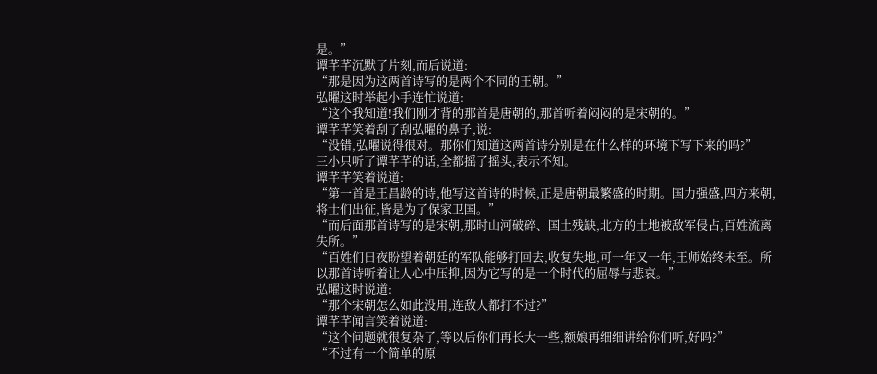是。”
谭芊芊沉默了片刻,而后说道:
“那是因为这两首诗写的是两个不同的王朝。”
弘曜这时举起小手连忙说道:
“这个我知道!我们刚才背的那首是唐朝的,那首听着闷闷的是宋朝的。”
谭芊芊笑着刮了刮弘曜的鼻子,说:
“没错,弘曜说得很对。那你们知道这两首诗分别是在什么样的环境下写下来的吗?”
三小只听了谭芊芊的话,全都摇了摇头,表示不知。
谭芊芊笑着说道:
“第一首是王昌龄的诗,他写这首诗的时候,正是唐朝最繁盛的时期。国力强盛,四方来朝,将士们出征,皆是为了保家卫国。”
“而后面那首诗写的是宋朝,那时山河破碎、国土残缺,北方的土地被敌军侵占,百姓流离失所。”
“百姓们日夜盼望着朝廷的军队能够打回去,收复失地,可一年又一年,王师始终未至。所以那首诗听着让人心中压抑,因为它写的是一个时代的屈辱与悲哀。”
弘曜这时说道:
“那个宋朝怎么如此没用,连敌人都打不过?”
谭芊芊闻言笑着说道:
“这个问题就很复杂了,等以后你们再长大一些,额娘再细细讲给你们听,好吗?”
“不过有一个简单的原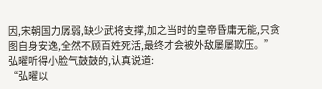因,宋朝国力孱弱,缺少武将支撑,加之当时的皇帝昏庸无能,只贪图自身安逸,全然不顾百姓死活,最终才会被外敌屡屡欺压。”
弘曜听得小脸气鼓鼓的,认真说道:
“弘曜以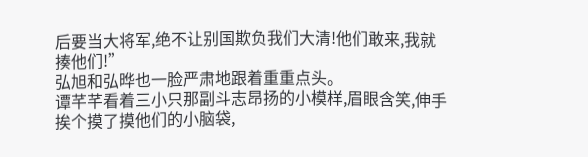后要当大将军,绝不让别国欺负我们大清!他们敢来,我就揍他们!”
弘旭和弘晔也一脸严肃地跟着重重点头。
谭芊芊看着三小只那副斗志昂扬的小模样,眉眼含笑,伸手挨个摸了摸他们的小脑袋,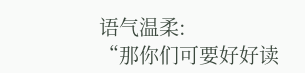语气温柔:
“那你们可要好好读